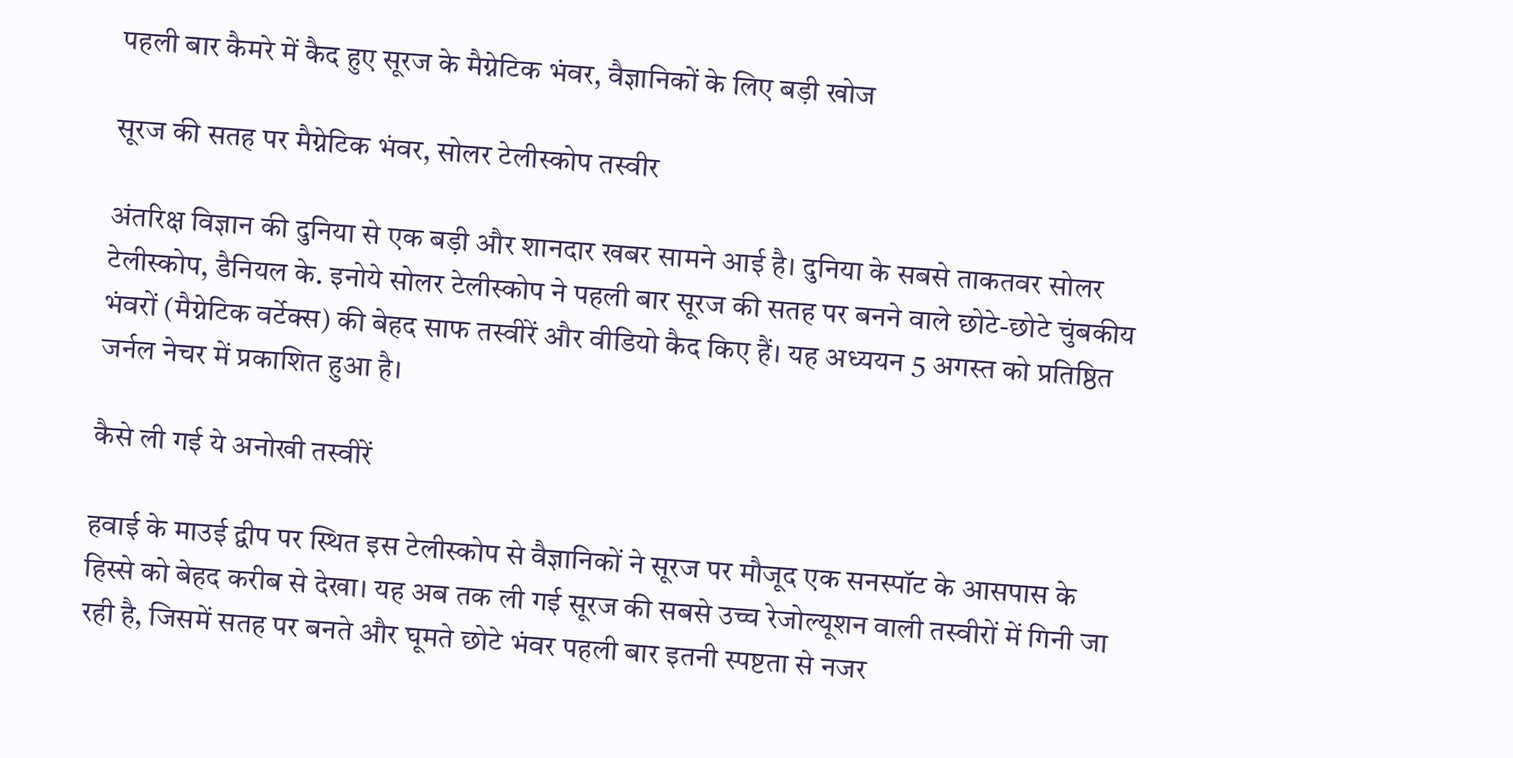पहली बार कैमरे में कैद हुए सूरज के मैग्नेटिक भंवर, वैज्ञानिकों के लिए बड़ी खोज

सूरज की सतह पर मैग्नेटिक भंवर, सोलर टेलीस्कोप तस्वीर

अंतरिक्ष विज्ञान की दुनिया से एक बड़ी और शानदार खबर सामने आई है। दुनिया के सबसे ताकतवर सोलर टेलीस्कोप, डैनियल के. इनोये सोलर टेलीस्कोप ने पहली बार सूरज की सतह पर बनने वाले छोटे-छोटे चुंबकीय भंवरों (मैग्नेटिक वर्टेक्स) की बेहद साफ तस्वीरें और वीडियो कैद किए हैं। यह अध्ययन 5 अगस्त को प्रतिष्ठित जर्नल नेचर में प्रकाशित हुआ है।

कैसे ली गई ये अनोखी तस्वीरें

हवाई के माउई द्वीप पर स्थित इस टेलीस्कोप से वैज्ञानिकों ने सूरज पर मौजूद एक सनस्पॉट के आसपास के हिस्से को बेहद करीब से देखा। यह अब तक ली गई सूरज की सबसे उच्च रेजोल्यूशन वाली तस्वीरों में गिनी जा रही है, जिसमें सतह पर बनते और घूमते छोटे भंवर पहली बार इतनी स्पष्टता से नजर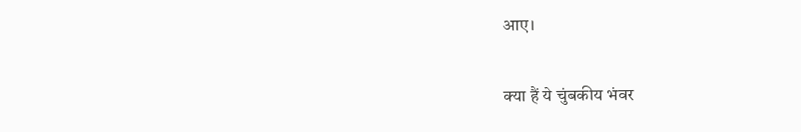आए।

क्या हैं ये चुंबकीय भंवर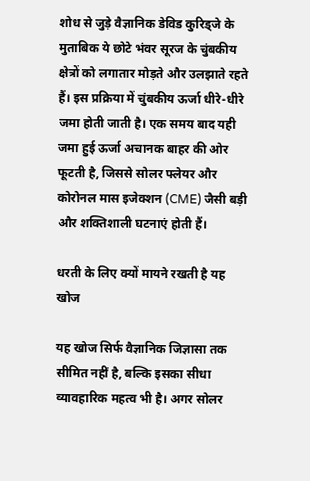शोध से जुड़े वैज्ञानिक डेविड कुरिड्जे के मुताबिक ये छोटे भंवर सूरज के चुंबकीय क्षेत्रों को लगातार मोड़ते और उलझाते रहते हैं। इस प्रक्रिया में चुंबकीय ऊर्जा धीरे-धीरे जमा होती जाती है। एक समय बाद यही जमा हुई ऊर्जा अचानक बाहर की ओर फूटती है, जिससे सोलर फ्लेयर और कोरोनल मास इजेक्शन (CME) जैसी बड़ी और शक्तिशाली घटनाएं होती हैं।

धरती के लिए क्यों मायने रखती है यह खोज

यह खोज सिर्फ वैज्ञानिक जिज्ञासा तक सीमित नहीं है, बल्कि इसका सीधा व्यावहारिक महत्व भी है। अगर सोलर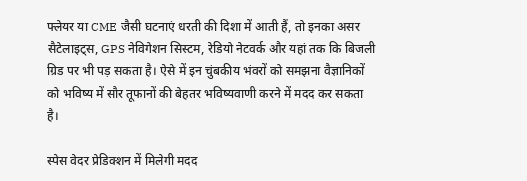फ्लेयर या CME जैसी घटनाएं धरती की दिशा में आती हैं, तो इनका असर सैटेलाइट्स, GPS नेविगेशन सिस्टम, रेडियो नेटवर्क और यहां तक कि बिजली ग्रिड पर भी पड़ सकता है। ऐसे में इन चुंबकीय भंवरों को समझना वैज्ञानिकों को भविष्य में सौर तूफानों की बेहतर भविष्यवाणी करने में मदद कर सकता है।

स्पेस वेदर प्रेडिक्शन में मिलेगी मदद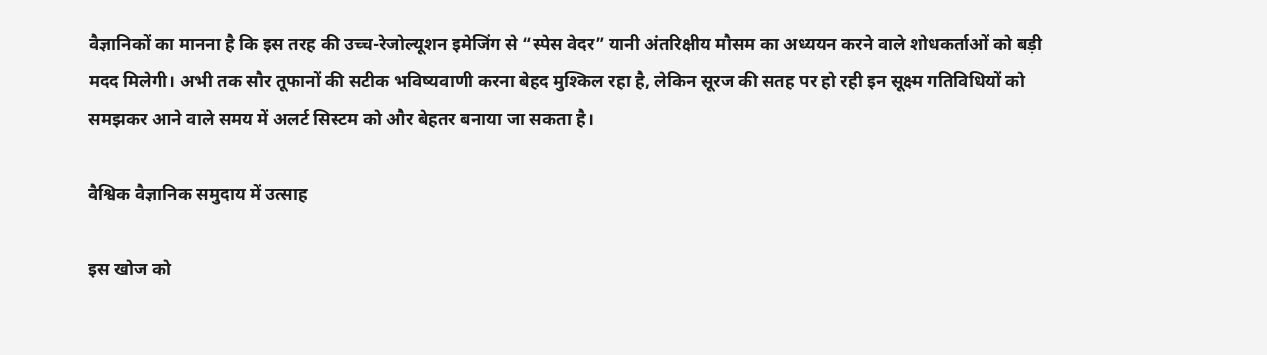वैज्ञानिकों का मानना है कि इस तरह की उच्च-रेजोल्यूशन इमेजिंग से “स्पेस वेदर” यानी अंतरिक्षीय मौसम का अध्ययन करने वाले शोधकर्ताओं को बड़ी मदद मिलेगी। अभी तक सौर तूफानों की सटीक भविष्यवाणी करना बेहद मुश्किल रहा है, लेकिन सूरज की सतह पर हो रही इन सूक्ष्म गतिविधियों को समझकर आने वाले समय में अलर्ट सिस्टम को और बेहतर बनाया जा सकता है।

वैश्विक वैज्ञानिक समुदाय में उत्साह

इस खोज को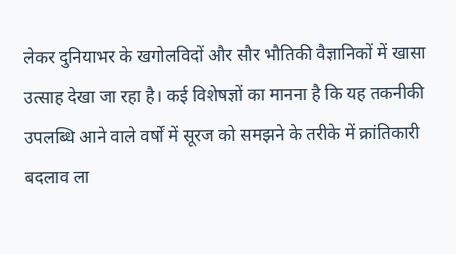लेकर दुनियाभर के खगोलविदों और सौर भौतिकी वैज्ञानिकों में खासा उत्साह देखा जा रहा है। कई विशेषज्ञों का मानना है कि यह तकनीकी उपलब्धि आने वाले वर्षों में सूरज को समझने के तरीके में क्रांतिकारी बदलाव ला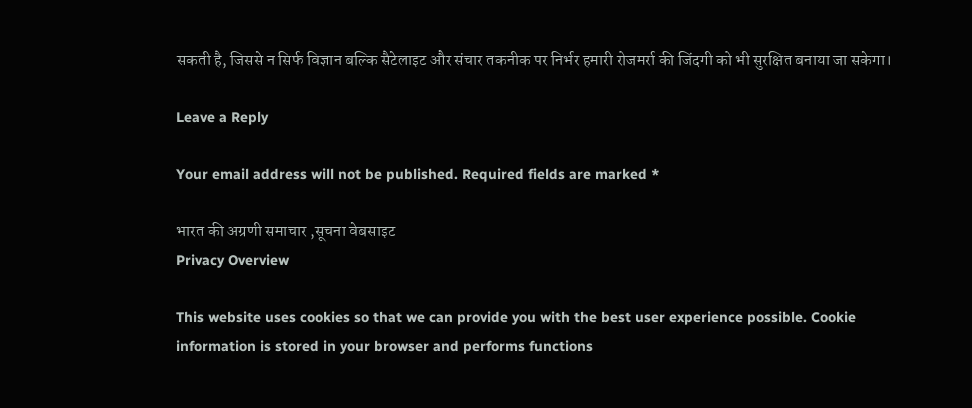सकती है, जिससे न सिर्फ विज्ञान बल्कि सैटेलाइट और संचार तकनीक पर निर्भर हमारी रोजमर्रा की जिंदगी को भी सुरक्षित बनाया जा सकेगा।

Leave a Reply

Your email address will not be published. Required fields are marked *

भारत की अग्रणी समाचार ,सूचना वेबसाइट
Privacy Overview

This website uses cookies so that we can provide you with the best user experience possible. Cookie information is stored in your browser and performs functions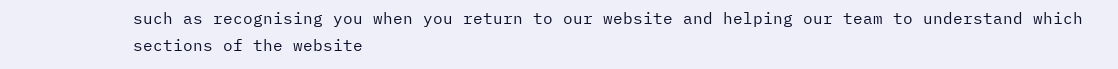such as recognising you when you return to our website and helping our team to understand which sections of the website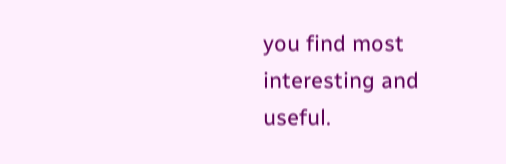you find most interesting and useful.